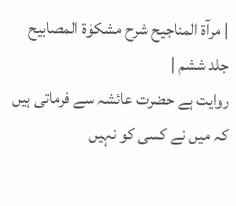| مرآۃ المناجیح شرح مشکوٰۃ المصابیح جلد ششم |
روایت ہے حضرت عائشہ سے فرماتی ہیں کہ میں نے کسی کو نہیں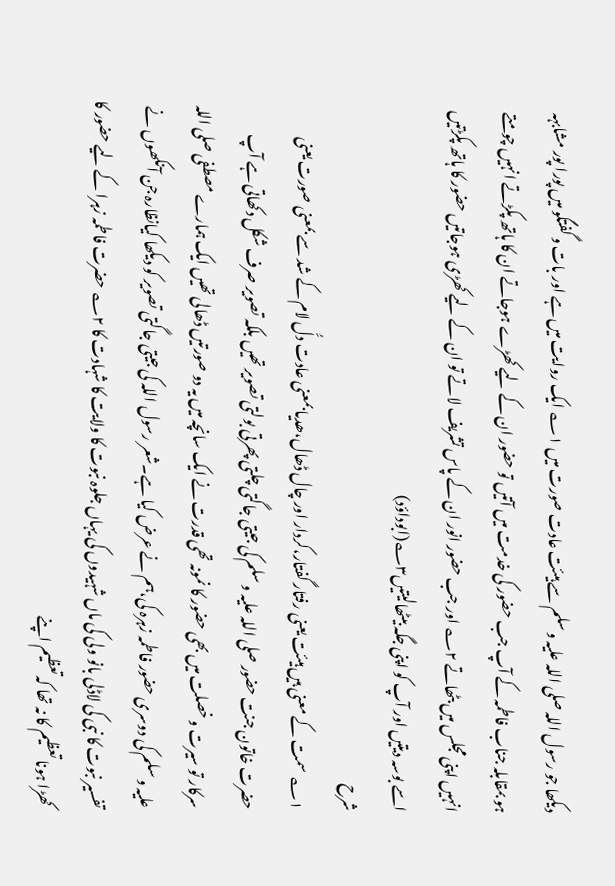دیکھا جو رسول اللہ صلی اللہ علیہ و سلم سے ہیئت عادت صورت میں ۱؎ ایک روایت میں ہے اور بات و گفتگو میں پورا پور مشابہہ ہو بمقابلہ جناب فاطمہ کے آپ جب حضور کی خدمت میں آتیں تو حضور ان کے لیے کھڑے ہوجاتے ان کا ہاتھ پکڑتے انہیں چومتے انہیں اپنی مجلس میں بٹھاتے ۲؎ اور جب حضور انور ان کے پاس تشریف لاتے تو ان کے لیے کھڑی ہوجاتیں حضور کا ہاتھ پکڑتیں اسے بوسہ دیتیں اور آپ کو اپنی جگہ بیٹھالیتیں۳؎(ابوداؤد)
شرح
۱؎ سمت کے معنی ہیں ہیئت یعنی رفتار گفتار،کردار اور چال ڈھال،ھدیا بمعنی عادت دلُّ لام کے شد سے بمعنی صورت یعنی حضرت خاتون جنت حضور صلی اللہ علیہ و سلم کی جیتی جاگتی چلتی پھرتی بولتی تصویر تھیں بلکہ تصویر صرف شکل دکھاتی ہے آپ سرکار تو سیرت و خصلت میں بھی حضور کا نمونہ تھی قدرت نے ایک سانچہ میں یہ دو صورتیں ڈھالی تھیں ایک ہمارے مصطفی صلی اللہ علیہ و سلم کی دوسری حضور فاطمہ زہرہ کی،ہم نے عرض کیا ہے۔شعر رسول اللہ کی جیتی جاگتی تصویر کو دیکھا کیانظارہ جن آنکھوں نے تفسیر نبوت کا نبی کی لاڈلی بانو ولی کی ماں شہیدوں کی یہاں جلوہ نبوت کا ولایت کا شہادت کا ۲؎ حضرت فاطمہ زہرا کے لیے حضور کا کھڑا ہونا تعظیم کا نہ تھا کہ تعظیم اپنے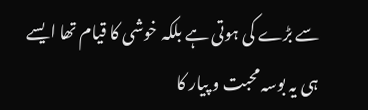سے بڑے کی ہوتی ہے بلکہ خوشی کا قیام تھا ایسے ہی یہ بوسہ محبت و پیار کا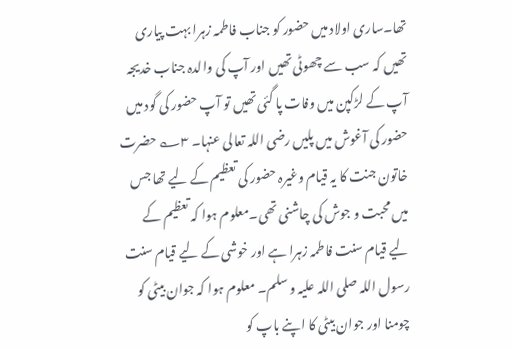تھا۔ساری اولاد میں حضور کو جناب فاطمہ زہرا بہت پیاری تھیں کہ سب سے چھوٹی تھیں اور آپ کی والدہ جناب خدیجہ آپ کے لڑکپن میں وفات پا گئی تھیں تو آپ حضور کی گود میں حضور کی آغوش میں پلیں رضی اللہ تعالی عنہا۔ ۳؎ حضرت خاتون جنت کا یہ قیام وغیرہ حضور کی تعظیم کے لیے تھا جس میں محبت و جوش کی چاشنی تھی۔معلوم ہوا کہ تعظیم کے لیے قیام سنت فاطمہ زہرا ہے اور خوشی کے لیے قیام سنت رسول اللہ صلی اللہ علیہ و سلم۔ معلوم ہوا کہ جوان بیٹی کو چومنا اور جوان بیٹی کا اپنے باپ کو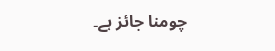چومنا جائز ہے۔